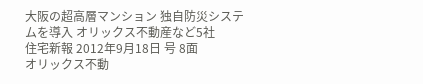大阪の超高層マンション 独自防災システムを導入 オリックス不動産など5社
住宅新報 2012年9月18日 号 8面
オリックス不動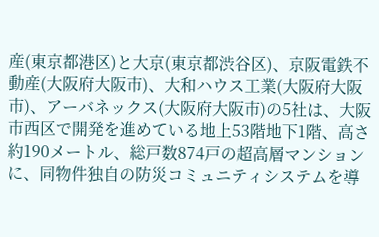産(東京都港区)と大京(東京都渋谷区)、京阪電鉄不動産(大阪府大阪市)、大和ハウス工業(大阪府大阪市)、アーバネックス(大阪府大阪市)の5社は、大阪市西区で開発を進めている地上53階地下1階、高さ約190メートル、総戸数874戸の超高層マンションに、同物件独自の防災コミュニティシステムを導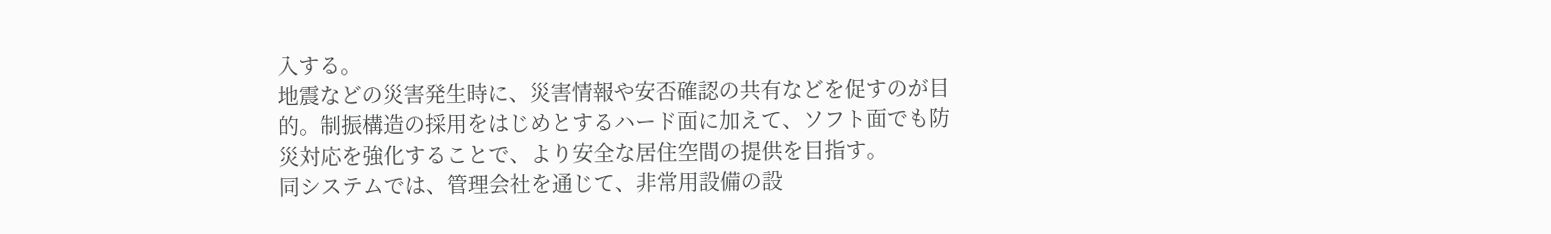入する。
地震などの災害発生時に、災害情報や安否確認の共有などを促すのが目的。制振構造の採用をはじめとするハード面に加えて、ソフト面でも防災対応を強化することで、より安全な居住空間の提供を目指す。
同システムでは、管理会社を通じて、非常用設備の設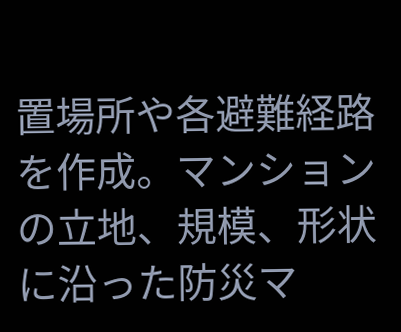置場所や各避難経路を作成。マンションの立地、規模、形状に沿った防災マ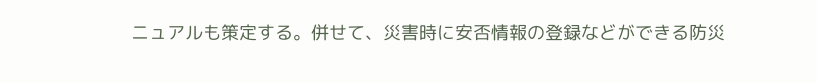ニュアルも策定する。併せて、災害時に安否情報の登録などができる防災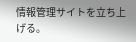情報管理サイトを立ち上げる。